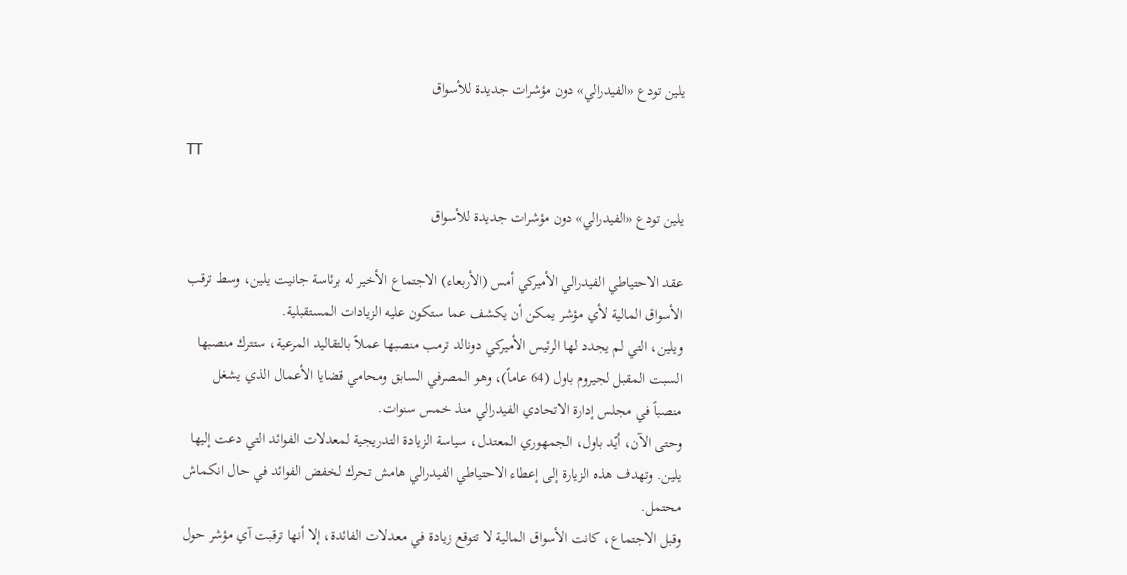يلين تودع «الفيدرالي» دون مؤشرات جديدة للأسواق

TT

يلين تودع «الفيدرالي» دون مؤشرات جديدة للأسواق

عقد الاحتياطي الفيدرالي الأميركي أمس (الأربعاء) الاجتماع الأخير له برئاسة جانيت يلين، وسط ترقب الأسواق المالية لأي مؤشر يمكن أن يكشف عما ستكون عليه الزيادات المستقبلية.
ويلين، التي لم يجدد لها الرئيس الأميركي دونالد ترمب منصبها عملاً بالتقاليد المرعية، ستترك منصبها السبت المقبل لجيروم باول (64 عاماً)، وهو المصرفي السابق ومحامي قضايا الأعمال الذي يشغل منصباً في مجلس إدارة الاتحادي الفيدرالي منذ خمس سنوات.
وحتى الآن، أيّد باول، الجمهوري المعتدل، سياسة الزيادة التدريجية لمعدلات الفوائد التي دعت إليها يلين. وتهدف هذه الزيارة إلى إعطاء الاحتياطي الفيدرالي هامش تحرك لخفض الفوائد في حال انكماش محتمل.
وقبل الاجتماع، كانت الأسواق المالية لا تتوقع زيادة في معدلات الفائدة، إلا أنها ترقبت آي مؤشر حول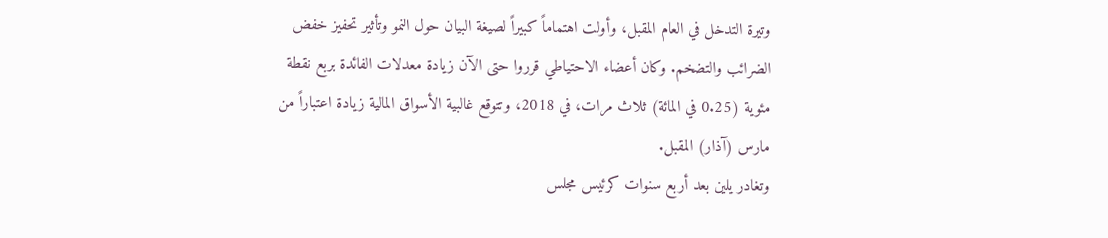وتيرة التدخل في العام المقبل، وأولت اهتماماً كبيراً لصيغة البيان حول النمو وتأثير تحفيز خفض الضرائب والتضخم. وكان أعضاء الاحتياطي قرروا حتى الآن زيادة معدلات الفائدة بربع نقطة مئوية (0.25 في المائة) ثلاث مرات، في 2018، وتتوقع غالبية الأسواق المالية زيادة اعتباراً من مارس (آذار) المقبل.
وتغادر يلين بعد أربع سنوات كرئيس مجلس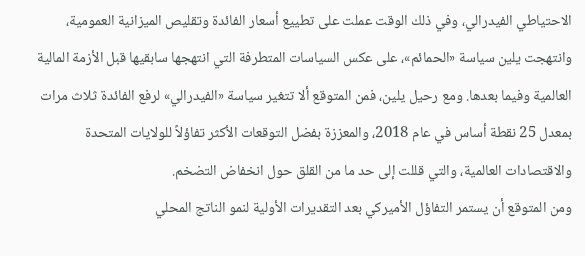الاحتياطي الفيدرالي، وفي ذلك الوقت عملت على تطييع أسعار الفائدة وتقليص الميزانية العمومية، وانتهجت يلين سياسة «الحمائم»، على عكس السياسات المتطرفة التي انتهجها سابقيها قبل الأزمة المالية العالمية وفيما بعدها. ومع رحيل يلين، فمن المتوقع ألا تتغير سياسة «الفيدرالي» لرفع الفائدة ثلاث مرات بمعدل 25 نقطة أساس في عام 2018، والمعززة بفضل التوقعات الأكثر تفاؤلاً للولايات المتحدة والاقتصادات العالمية، والتي قللت إلى حد ما من القلق حول انخفاض التضخم.
ومن المتوقع أن يستمر التفاؤل الأميركي بعد التقديرات الأولية لنمو الناتج المحلي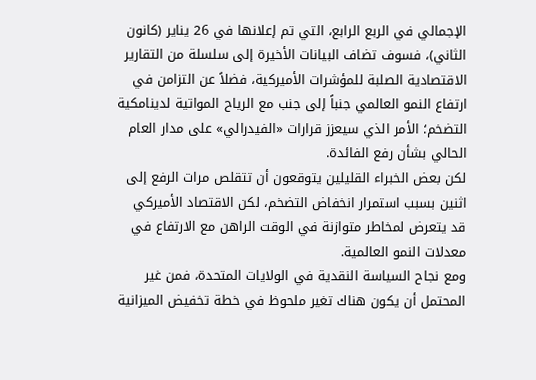الإجمالي في الربع الرابع، التي تم إعلانها في 26 يناير (كانون الثاني)، فسوف تضاف البيانات الأخيرة إلى سلسلة من التقارير الاقتصادية الصلبة للمؤشرات الأميركية، فضلاً عن التزامن في ارتفاع النمو العالمي جنباً إلى جنب مع الرياح المواتية لدينامكية التضخم؛ الأمر الذي سيعزز قرارات «الفيدرالي» على مدار العام الحالي بشأن رفع الفائدة.
لكن بعض الخبراء القليلين يتوقعون أن تتقلص مرات الرفع إلى اثنين بسبب استمرار انخفاض التضخم، لكن الاقتصاد الأميركي قد يتعرض لمخاطر متوازنة في الوقت الراهن مع الارتفاع في معدلات النمو العالمية.
ومع نجاح السياسة النقدية في الولايات المتحدة، فمن غير المحتمل أن يكون هناك تغير ملحوظ في خطة تخفيض الميزانية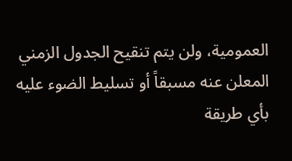العمومية، ولن يتم تنقيح الجدول الزمني المعلن عنه مسبقاً أو تسليط الضوء عليه بأي طريقة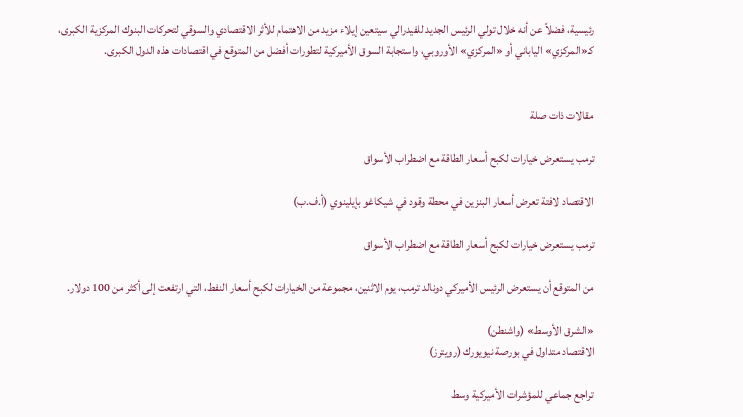رئيسية، فضلاً عن أنه خلال تولي الرئيس الجديد للفيدرالي سيتعين إيلاء مزيد من الاهتمام للأثر الاقتصادي والسوقي لتحركات البنوك المركزية الكبرى، كـ«المركزي» الياباني أو «المركزي» الأوروبي، واستجابة السوق الأميركية لتطورات أفضل من المتوقع في اقتصادات هذه الدول الكبرى.


مقالات ذات صلة

ترمب يستعرض خيارات لكبح أسعار الطاقة مع اضطراب الأسواق

الاقتصاد لافتة تعرض أسعار البنزين في محطة وقود في شيكاغو بإيلينوي (أ.ف.ب)

ترمب يستعرض خيارات لكبح أسعار الطاقة مع اضطراب الأسواق

من المتوقع أن يستعرض الرئيس الأميركي دونالد ترمب، يوم الاثنين، مجموعة من الخيارات لكبح أسعار النفط، التي ارتفعت إلى أكثر من 100 دولار.

«الشرق الأوسط» (واشنطن)
الاقتصاد متداول في بورصة نيويورك (رويترز)

تراجع جماعي للمؤشرات الأميركية وسط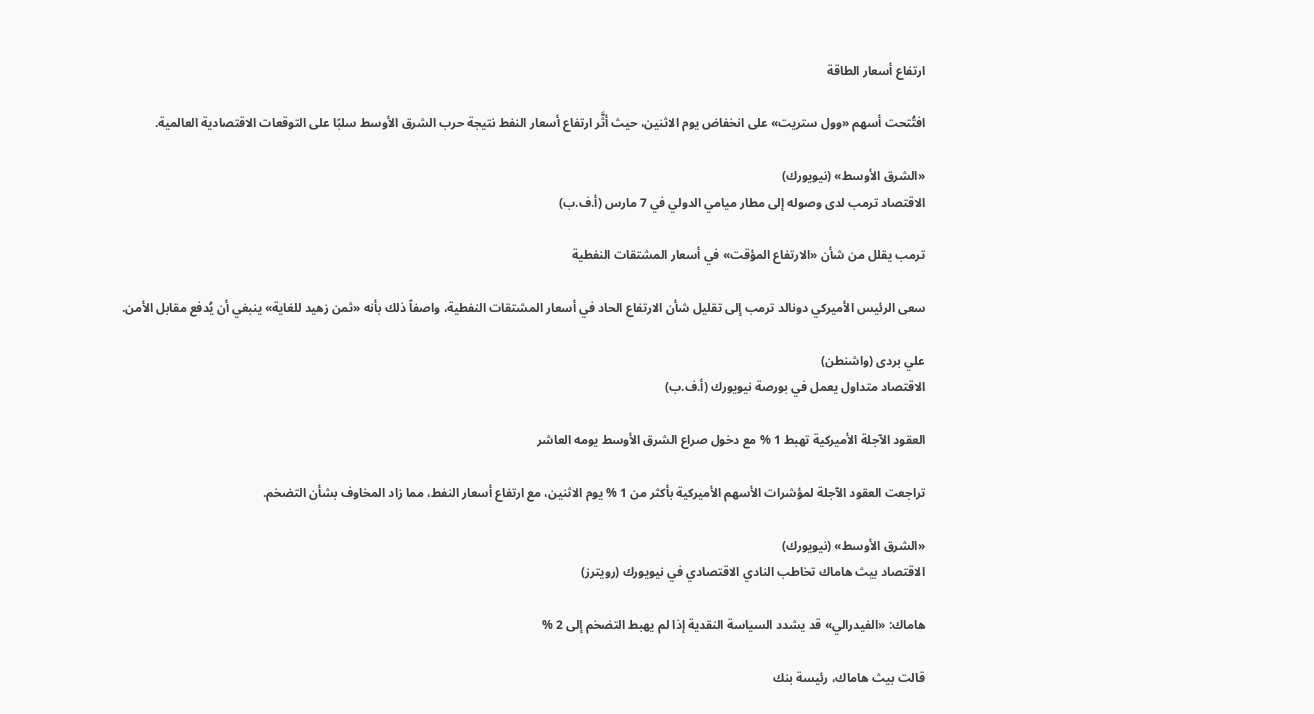ارتفاع أسعار الطاقة

افتُتحت أسهم «وول ستريت» على انخفاض يوم الاثنين، حيث أثَّر ارتفاع أسعار النفط نتيجة حرب الشرق الأوسط سلبًا على التوقعات الاقتصادية العالمية.

«الشرق الأوسط» (نيويورك)
الاقتصاد ترمب لدى وصوله إلى مطار ميامي الدولي في 7 مارس (أ.ف.ب)

ترمب يقلل من شأن «الارتفاع المؤقت» في أسعار المشتقات النفطية

سعى الرئيس الأميركي دونالد ترمب إلى تقليل شأن الارتفاع الحاد في أسعار المشتقات النفطية، واصفاً ذلك بأنه «ثمن زهيد للغاية» ينبغي أن يُدفع مقابل الأمن.

علي بردى (واشنطن)
الاقتصاد متداول يعمل في بورصة نيويورك (أ.ف.ب)

العقود الآجلة الأميركية تهبط 1 % مع دخول صراع الشرق الأوسط يومه العاشر

تراجعت العقود الآجلة لمؤشرات الأسهم الأميركية بأكثر من 1 % يوم الاثنين، مع ارتفاع أسعار النفط، مما زاد المخاوف بشأن التضخم.

«الشرق الأوسط» (نيويورك)
الاقتصاد بيث هاماك تخاطب النادي الاقتصادي في نيويورك (رويترز)

هاماك: «الفيدرالي» قد يشدد السياسة النقدية إذا لم يهبط التضخم إلى 2 %

قالت بيث هاماك، رئيسة بنك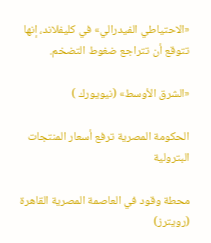«الاحتياطي الفيدرالي» في كليفلاند، إنها تتوقع أن تتراجع ضغوط التضخم.

«الشرق الأوسط» (نيويورك )

الحكومة المصرية ترفع أسعار المنتجات البترولية

محطة وقود في العاصمة المصرية القاهرة (رويترز)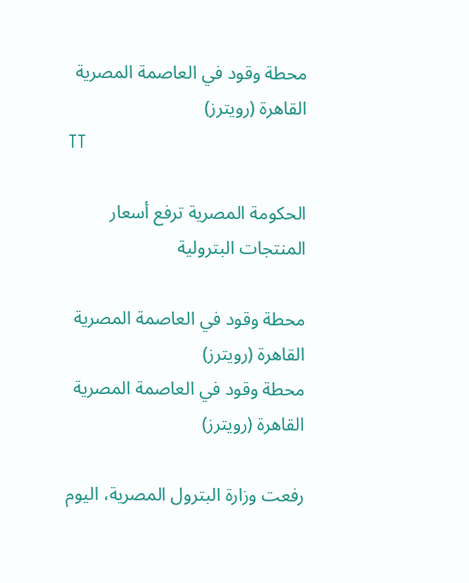محطة وقود في العاصمة المصرية القاهرة (رويترز)
TT

الحكومة المصرية ترفع أسعار المنتجات البترولية

محطة وقود في العاصمة المصرية القاهرة (رويترز)
محطة وقود في العاصمة المصرية القاهرة (رويترز)

رفعت وزارة البترول المصرية، اليوم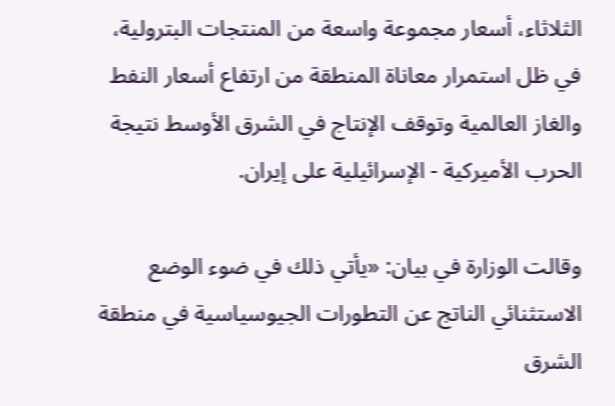الثلاثاء، أسعار مجموعة واسعة من المنتجات البترولية، في ظل استمرار معاناة المنطقة من ارتفاع أسعار النفط والغاز العالمية وتوقف الإنتاج في الشرق الأوسط نتيجة الحرب الأميركية - الإسرائيلية على إيران.

وقالت الوزارة في بيان: «يأتي ذلك في ضوء الوضع الاستثنائي الناتج عن التطورات الجيوسياسية في منطقة الشرق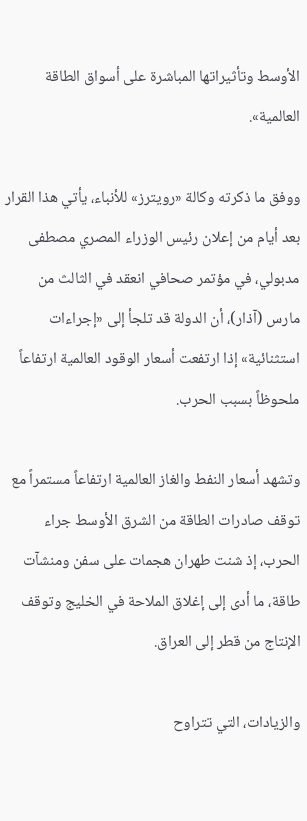الأوسط وتأثيراتها المباشرة على أسواق الطاقة العالمية».

ووفق ما ذكرته وكالة «رويترز» للأنباء، يأتي هذا القرار بعد أيام من إعلان رئيس الوزراء المصري مصطفى مدبولي، في مؤتمر صحافي انعقد في الثالث ‌من مارس ‌(آذار)، أن الدولة قد تلجأ إلى «إجراءات استثنائية» إذا ارتفعت أسعار الوقود العالمية ارتفاعاً ملحوظاً بسبب الحرب.

وتشهد أسعار النفط والغاز العالمية ارتفاعاً مستمراً مع توقف صادرات الطاقة من الشرق الأوسط جراء الحرب، إذ شنت طهران هجمات على سفن ومنشآت طاقة، ما أدى إلى إغلاق الملاحة في الخليج وتوقف الإنتاج من قطر إلى العراق.

والزيادات، التي تتراوح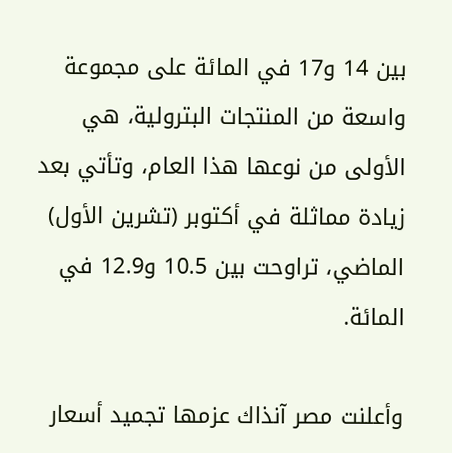بين 14 و17 في المائة على مجموعة واسعة من المنتجات ‌البترولية، هي الأولى من ‌نوعها هذا العام، وتأتي بعد زيادة مماثلة في أكتوبر (تشرين الأول) الماضي، تراوحت بين 10.5 و12.9 في المائة.

وأعلنت مصر ‌آنذاك عزمها تجميد أسعار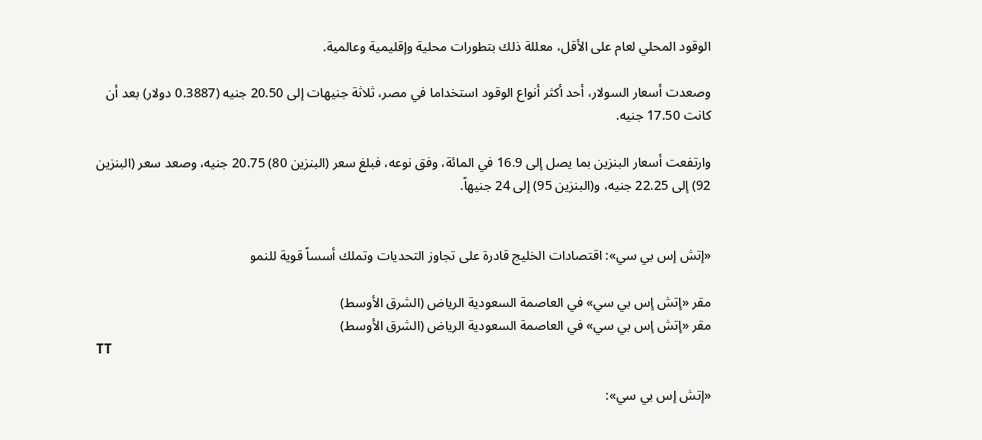الوقود المحلي لعام على الأقل، معللة ذلك بتطورات محلية وإقليمية وعالمية.

وصعدت أسعار السولار، أحد أكثر أنواع الوقود استخداما في مصر، ثلاثة جنيهات إلى 20.50 جنيه (0.3887 دولار) بعد أن كانت 17.50 جنيه.

وارتفعت أسعار البنزين بما يصل إلى 16.9 في المائة، وفق نوعه، فبلغ سعر (البنزين 80) 20.75 جنيه، وصعد سعر (البنزين 92) إلى 22.25 جنيه، و(البنزين 95) إلى 24 جنيهاً.


«إتش إس بي سي»: اقتصادات الخليج قادرة على تجاوز التحديات وتملك أسساً قوية للنمو

مقر «إتش إس بي سي» في العاصمة السعودية الرياض (الشرق الأوسط)
مقر «إتش إس بي سي» في العاصمة السعودية الرياض (الشرق الأوسط)
TT

«إتش إس بي سي»: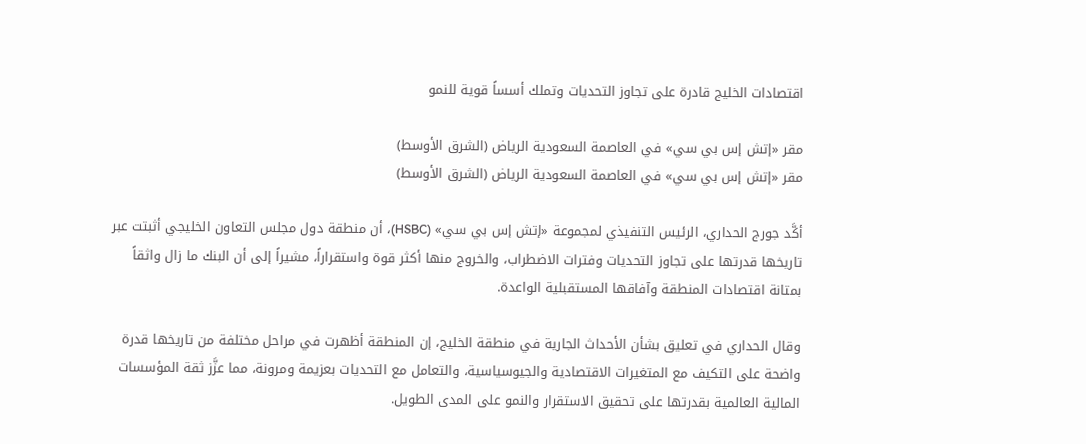اقتصادات الخليج قادرة على تجاوز التحديات وتملك أسساً قوية للنمو

مقر «إتش إس بي سي» في العاصمة السعودية الرياض (الشرق الأوسط)
مقر «إتش إس بي سي» في العاصمة السعودية الرياض (الشرق الأوسط)

أكَّد جورج الحداري، الرئيس التنفيذي لمجموعة «إتش إس بي سي» (HSBC)، أن منطقة دول مجلس التعاون الخليجي أثبتت عبر تاريخها قدرتها على تجاوز التحديات وفترات الاضطراب، والخروج منها أكثر قوة واستقراراً، مشيراً إلى أن البنك ما زال واثقاً بمتانة اقتصادات المنطقة وآفاقها المستقبلية الواعدة.

وقال الحداري في تعليق بشأن الأحداث الجارية في منطقة الخليج، إن المنطقة أظهرت في مراحل مختلفة من تاريخها قدرة واضحة على التكيف مع المتغيرات الاقتصادية والجيوسياسية، والتعامل مع التحديات بعزيمة ومرونة، مما عزَّز ثقة المؤسسات المالية العالمية بقدرتها على تحقيق الاستقرار والنمو على المدى الطويل.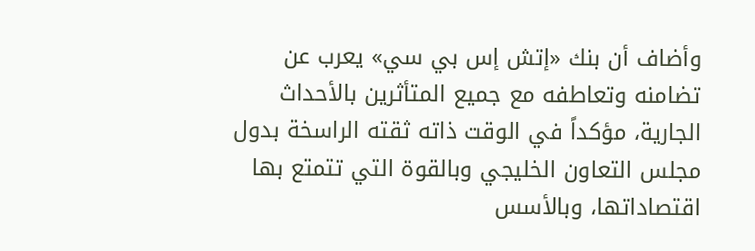وأضاف أن بنك «إتش إس بي سي» يعرب عن تضامنه وتعاطفه مع جميع المتأثرين بالأحداث الجارية، مؤكداً في الوقت ذاته ثقته الراسخة بدول مجلس التعاون الخليجي وبالقوة التي تتمتع بها اقتصاداتها، وبالأسس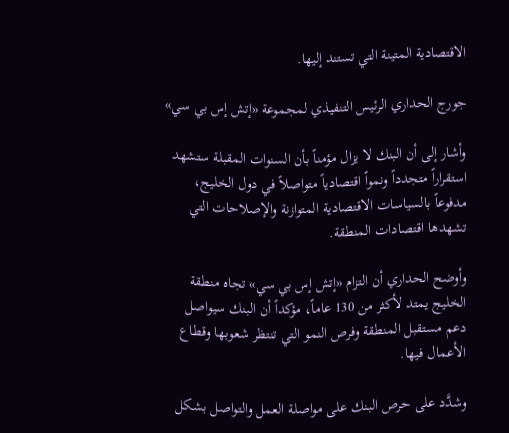الاقتصادية المتينة التي تستند إليها.

جورج الحداري الرئيس التنفيذي لمجموعة «إتش إس بي سي»

وأشار إلى أن البنك لا يزال مؤمناً بأن السنوات المقبلة ستشهد استقراراً متجدداً ونمواً اقتصادياً متواصلاً في دول الخليج، مدفوعاً بالسياسات الاقتصادية المتوازنة والإصلاحات التي تشهدها اقتصادات المنطقة.

وأوضح الحداري أن التزام «إتش إس بي سي» تجاه منطقة الخليج يمتد لأكثر من 130 عاماً، مؤكداً أن البنك سيواصل دعم مستقبل المنطقة وفرص النمو التي تنتظر شعوبها وقطاع الأعمال فيها.

وشدَّد على حرص البنك على مواصلة العمل والتواصل بشكل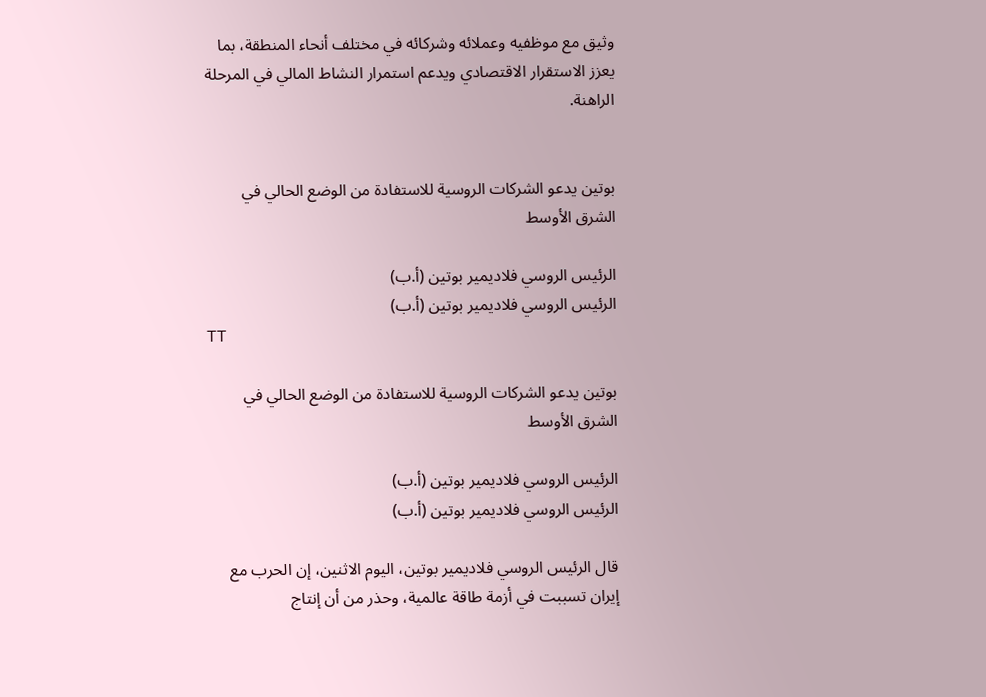وثيق مع موظفيه وعملائه وشركائه في مختلف أنحاء المنطقة، بما يعزز الاستقرار الاقتصادي ويدعم استمرار النشاط المالي في المرحلة الراهنة.


بوتين يدعو الشركات الروسية للاستفادة من الوضع الحالي في الشرق الأوسط

الرئيس الروسي فلاديمير بوتين (أ.ب)
الرئيس الروسي فلاديمير بوتين (أ.ب)
TT

بوتين يدعو الشركات الروسية للاستفادة من الوضع الحالي في الشرق الأوسط

الرئيس الروسي فلاديمير بوتين (أ.ب)
الرئيس الروسي فلاديمير بوتين (أ.ب)

قال الرئيس الروسي فلاديمير بوتين، اليوم الاثنين، إن الحرب مع إيران تسببت في أزمة طاقة عالمية، وحذر من أن إنتاج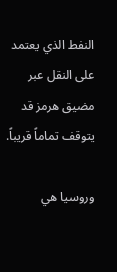النفط الذي يعتمد على النقل عبر مضيق هرمز قد يتوقف تماماً قريباً.

وروسيا هي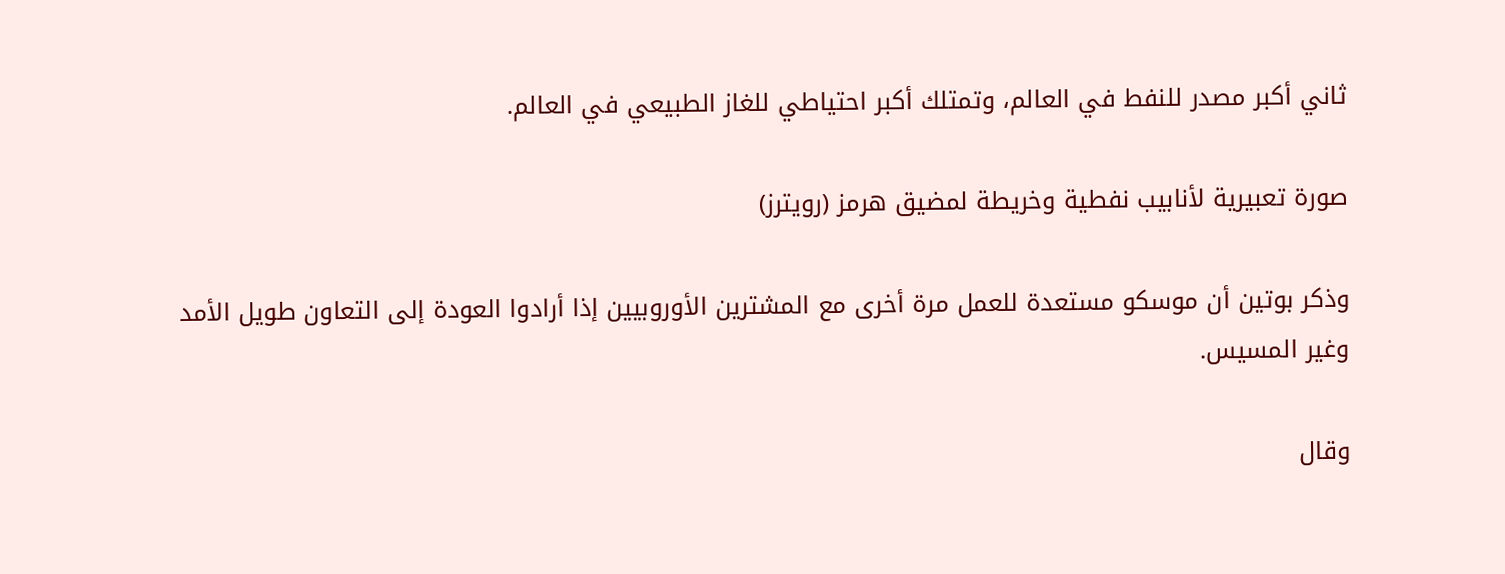ثاني أكبر مصدر للنفط في العالم، وتمتلك أكبر احتياطي للغاز الطبيعي في العالم.

صورة تعبيرية لأنابيب نفطية وخريطة لمضيق هرمز (رويترز)

وذكر بوتين أن موسكو مستعدة للعمل مرة أخرى مع المشترين الأوروبيين إذا أرادوا العودة إلى التعاون طويل الأمد وغير المسيس.

وقال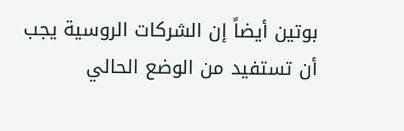بوتين أيضاً إن الشركات الروسية يجب أن تستفيد من الوضع الحالي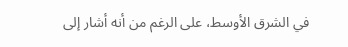في الشرق الأوسط، على الرغم من أنه أشار إلى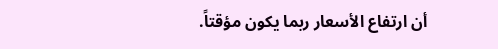أن ارتفاع الأسعار ربما يكون مؤقتاً.